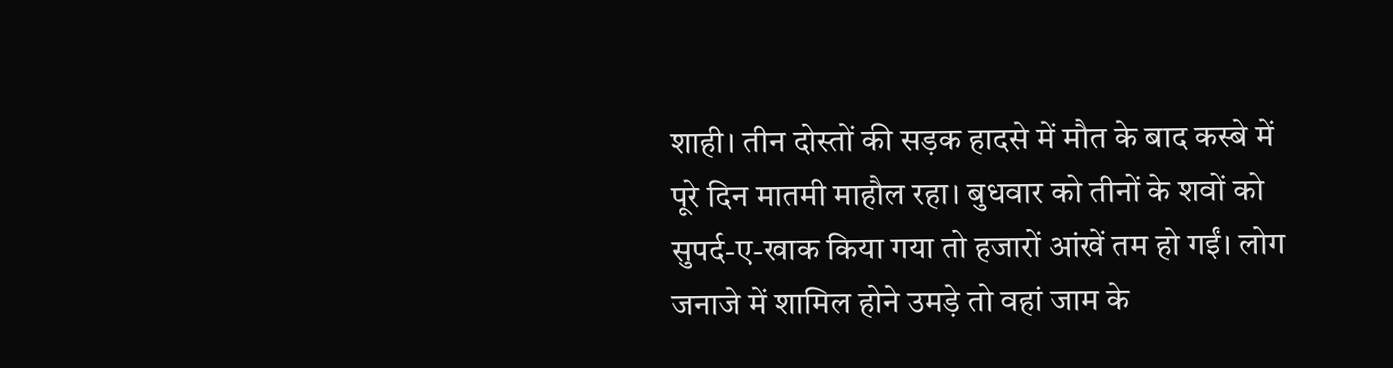शाही। तीन दोस्तों की सड़क हादसे में मौत के बाद कस्बे में पूरे दिन मातमी माहौल रहा। बुधवार को तीनों के शवों को सुपर्द-ए-खाक किया गया तो हजारों आंखें तम हो गईं। लोग जनाजे में शामिल होने उमड़े तो वहां जाम के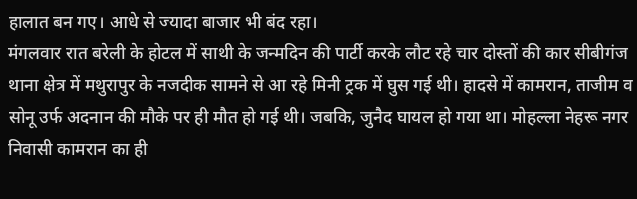हालात बन गए। आधे से ज्यादा बाजार भी बंद रहा।
मंगलवार रात बरेली के होटल में साथी के जन्मदिन की पार्टी करके लौट रहे चार दोस्तों की कार सीबीगंज थाना क्षेत्र में मथुरापुर के नजदीक सामने से आ रहे मिनी ट्रक में घुस गई थी। हादसे में कामरान, ताजीम व सोनू उर्फ अदनान की मौके पर ही मौत हो गई थी। जबकि, जुनैद घायल हो गया था। मोहल्ला नेहरू नगर निवासी कामरान का ही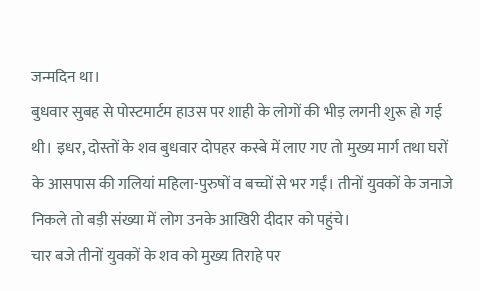जन्मदिन था।
बुधवार सुबह से पोस्टमार्टम हाउस पर शाही के लोगों की भीड़ लगनी शुरू हो गई थी। इधर, दोस्तों के शव बुधवार दोपहर कस्बे में लाए गए तो मुख्य मार्ग तथा घरों के आसपास की गलियां महिला-पुरुषों व बच्चों से भर गईं। तीनों युवकों के जनाजे निकले तो बड़ी संख्या में लोग उनके आखिरी दीदार को पहुंचे।
चार बजे तीनों युवकों के शव को मुख्य तिराहे पर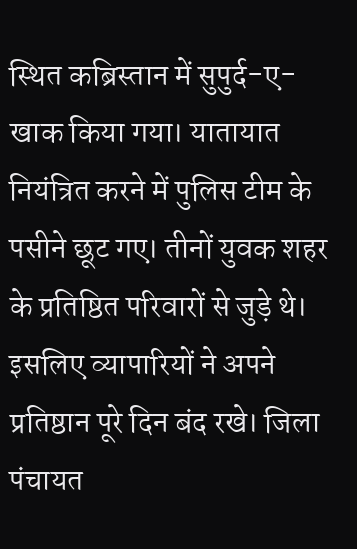स्थित कब्रिस्तान में सुपुर्द-ए-खाक किया गया। यातायात नियंत्रित करने में पुलिस टीम के पसीने छूट गए। तीनों युवक शहर के प्रतिष्ठित परिवारों से जुड़े थे। इसलिए व्यापारियों ने अपने प्रतिष्ठान पूरे दिन बंद रखे। जिला पंचायत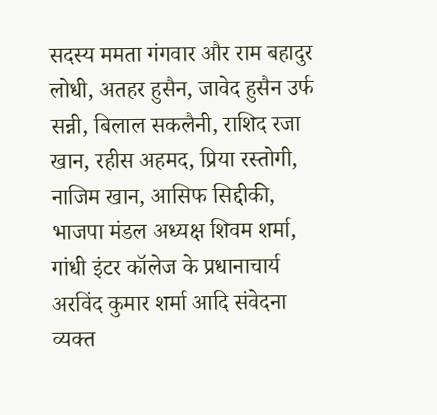सदस्य ममता गंगवार और राम बहादुर लोधी, अतहर हुसैन, जावेद हुसैन उर्फ सन्नी, बिलाल सकलैनी, राशिद रजा खान, रहीस अहमद, प्रिया रस्तोगी, नाजिम खान, आसिफ सिद्दीकी, भाजपा मंडल अध्यक्ष शिवम शर्मा, गांधी इंटर कॉलेज के प्रधानाचार्य अरविंद कुमार शर्मा आदि संवेदना व्यक्त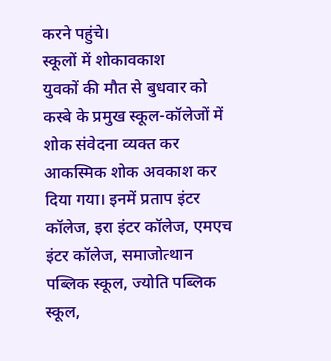करने पहुंचे।
स्कूलों में शोकावकाश
युवकों की मौत से बुधवार को कस्बे के प्रमुख स्कूल-कॉलेजों में शोक संवेदना व्यक्त कर आकस्मिक शोक अवकाश कर दिया गया। इनमें प्रताप इंटर कॉलेज, इरा इंटर कॉलेज, एमएच इंटर कॉलेज, समाजोत्थान पब्लिक स्कूल, ज्योति पब्लिक स्कूल,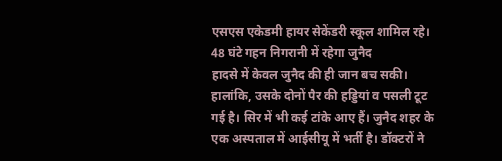एसएस एकेडमी हायर सेकेंडरी स्कूल शामिल रहे।
48 घंटे गहन निगरानी में रहेगा जुनैद
हादसे में केवल जुनैद की ही जान बच सकी। हालांकि, उसके दोनों पैर की हड्डियां व पसली टूट गई है। सिर में भी कई टांके आए हैं। जुनैद शहर के एक अस्पताल में आईसीयू में भर्ती है। डॉक्टरों ने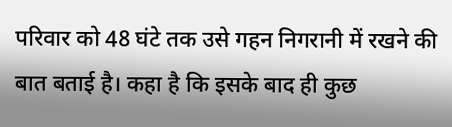परिवार को 48 घंटे तक उसे गहन निगरानी में रखने की बात बताई है। कहा है कि इसके बाद ही कुछ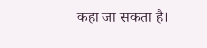कहा जा सकता है।